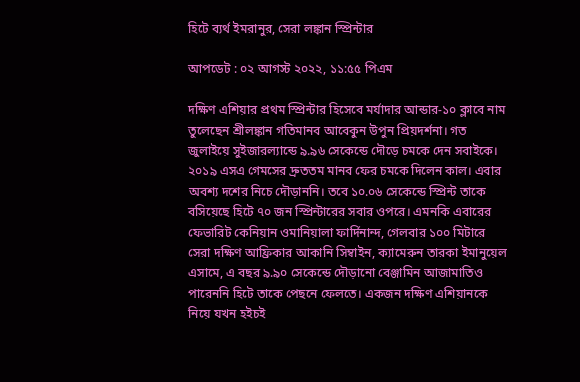হিটে ব্যর্থ ইমরানুর, সেরা লঙ্কান স্প্রিন্টার

আপডেট : ০২ আগস্ট ২০২২, ১১:৫৫ পিএম

দক্ষিণ এশিয়ার প্রথম স্প্রিন্টার হিসেবে মর্যাদার আন্ডার-১০ ক্লাবে নাম তুলেছেন শ্রীলঙ্কান গতিমানব আবেকুন উপুন প্রিয়দর্শনা। গত জুলাইয়ে সুইজারল্যান্ডে ৯.৯৬ সেকেন্ডে দৌড়ে চমকে দেন সবাইকে। ২০১৯ এসএ গেমসের দ্রুততম মানব ফের চমকে দিলেন কাল। এবার অবশ্য দশের নিচে দৌড়াননি। তবে ১০.০৬ সেকেন্ডে স্প্রিন্ট তাকে বসিয়েছে হিটে ৭০ জন স্প্রিন্টারের সবার ওপরে। এমনকি এবারের ফেভারিট কেনিয়ান ওমানিয়ালা ফার্দিনান্দ, গেলবার ১০০ মিটারে সেরা দক্ষিণ আফ্রিকার আকানি সিম্বাইন, ক্যামেরুন তারকা ইমানুয়েল এসামে, এ বছর ৯.৯০ সেকেন্ডে দৌড়ানো বেঞ্জামিন আজামাতিও পারেননি হিটে তাকে পেছনে ফেলতে। একজন দক্ষিণ এশিয়ানকে নিয়ে যখন হইচই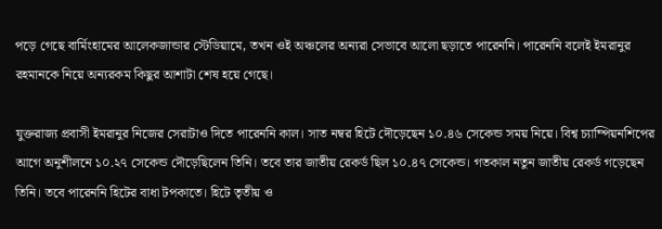পড়ে গেছে বার্মিংহামের আলেকজান্ডার স্টেডিয়ামে, তখন ওই অঞ্চলের অন্যরা সেভাবে আলো ছড়াতে পারেননি। পারেননি বলেই ইমরানুর রহমানকে নিয়ে অন্যরকম কিছুর আশাটা শেষ হয়ে গেছে।

যুক্তরাজ্য প্রবাসী ইমরানুর নিজের সেরাটাও দিতে পারেননি কাল। সাত নম্বর হিটে দৌড়েছেন ১০.৪৬ সেকেন্ড সময় নিয়ে। বিশ্ব চ্যাম্পিয়নশিপের আগে অনুশীলনে ১০.২৭ সেকেন্ড দৌড়েছিলেন তিনি। তবে তার জাতীয় রেকর্ড ছিল ১০.৪৭ সেকেন্ড। গতকাল নতুন জাতীয় রেকর্ড গড়েছেন তিনি। তবে পারেননি হিটের বাধা টপকাতে। হিটে তৃতীয় ও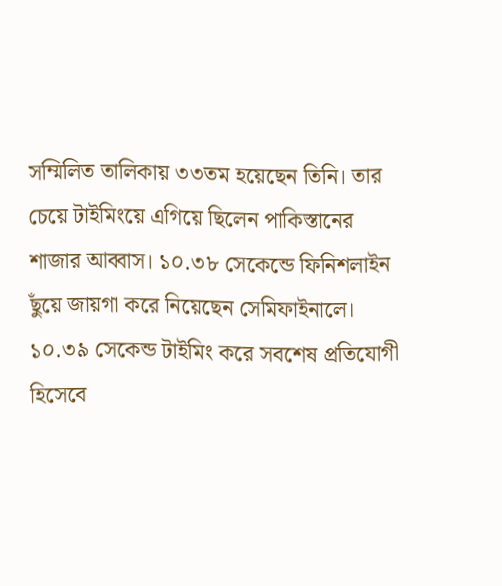সম্মিলিত তালিকায় ৩৩তম হয়েছেন তিনি। তার চেয়ে টাইমিংয়ে এগিয়ে ছিলেন পাকিস্তানের শাজার আব্বাস। ১০.৩৮ সেকেন্ডে ফিনিশলাইন ছুঁয়ে জায়গা করে নিয়েছেন সেমিফাইনালে। ১০.৩৯ সেকেন্ড টাইমিং করে সবশেষ প্রতিযোগী হিসেবে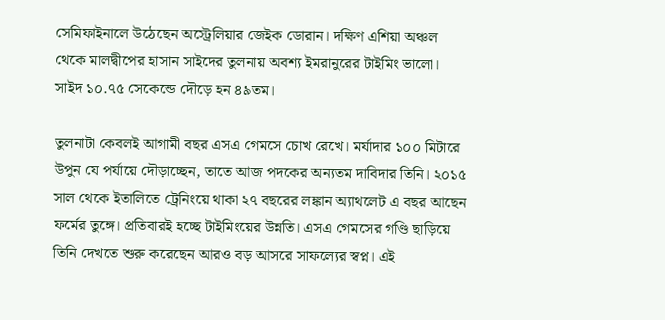সেমিফাইনালে উঠেছেন অস্ট্রেলিয়ার জেইক ডোরান। দক্ষিণ এশিয়া অঞ্চল থেকে মালদ্বীপের হাসান সাইদের তুলনায় অবশ্য ইমরানুরের টাইমিং ভালো। সাইদ ১০.৭৫ সেকেন্ডে দৌড়ে হন ৪৯তম।

তুলনাটা কেবলই আগামী বছর এসএ গেমসে চোখ রেখে। মর্যাদার ১০০ মিটারে উপুন যে পর্যায়ে দৌড়াচ্ছেন, তাতে আজ পদকের অন্যতম দাবিদার তিনি। ২০১৫ সাল থেকে ইতালিতে ট্রেনিংয়ে থাকা ২৭ বছরের লঙ্কান অ্যাথলেট এ বছর আছেন ফর্মের তুঙ্গে। প্রতিবারই হচ্ছে টাইমিংয়ের উন্নতি। এসএ গেমসের গণ্ডি ছাড়িয়ে তিনি দেখতে শুরু করেছেন আরও বড় আসরে সাফল্যের স্বপ্ন। এই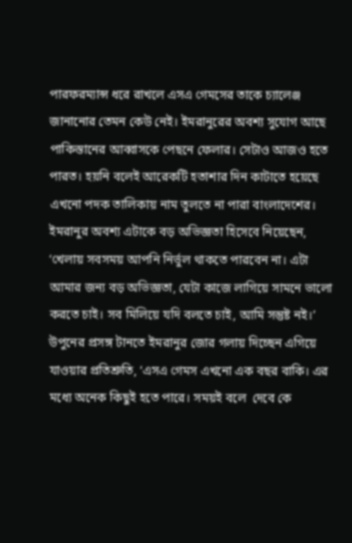পারফরম্যান্স ধরে রাখলে এসএ গেমসের তাকে চ্যালেঞ্জ জানানোর তেমন কেউ নেই। ইমরানুরের অবশ্য সুযোগ আছে পাকিস্তানের আব্বাসকে পেছনে ফেলার। সেটাও আজও হতে পারত। হয়নি বলেই আরেকটি হতাশার দিন কাটাতে হয়েছে এখনো পদক তালিকায় নাম তুলতে না পারা বাংলাদেশের। ইমরানুর অবশ্য এটাকে বড় অভিজ্ঞতা হিসেবে নিয়েছেন, ‘খেলায় সবসময় আপনি নির্ভুল থাকতে পারবেন না। এটা আমার জন্য বড় অভিজ্ঞতা, যেটা কাজে লাগিয়ে সামনে ভালো করতে চাই। সব মিলিয়ে যদি বলতে চাই, আমি সন্তুষ্ট নই।’ উপুনের প্রসঙ্গ টানতে ইমরানুর জোর গলায় দিচ্ছেন এগিয়ে যাওয়ার প্রতিশ্রুতি, ‘এসএ গেমস এখনো এক বছর বাকি। এর মধ্যে অনেক কিছুই হতে পারে। সময়ই বলে  দেবে কে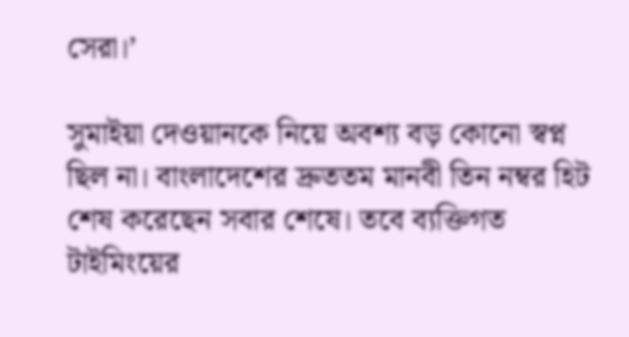সেরা।’

সুমাইয়া দেওয়ানকে নিয়ে অবশ্য বড় কোনো স্বপ্ন ছিল না। বাংলাদেশের দ্রুততম মানবী তিন নম্বর হিট শেষ করেছেন সবার শেষে। তবে ব্যক্তিগত টাইমিংয়ের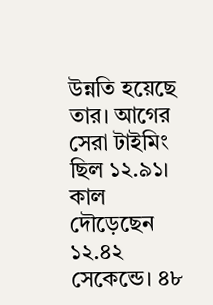উন্নতি হয়েছে তার। আগের সেরা টাইমিং ছিল ১২.৯১। কাল দৌড়েছেন ১২.৪২ সেকেন্ডে। ৪৮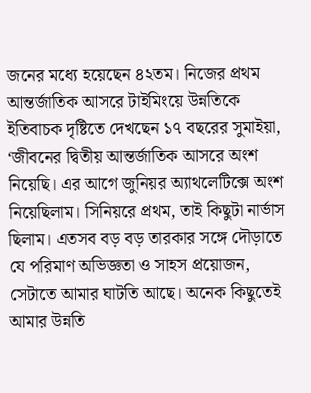জনের মধ্যে হয়েছেন ৪২তম। নিজের প্রথম আন্তর্জাতিক আসরে টাইমিংয়ে উন্নতিকে ইতিবাচক দৃষ্টিতে দেখছেন ১৭ বছরের সুমাইয়া, ‘জীবনের দ্বিতীয় আন্তর্জাতিক আসরে অংশ নিয়েছি। এর আগে জুনিয়র অ্যাথলেটিক্সে অংশ নিয়েছিলাম। সিনিয়রে প্রথম, তাই কিছুটা নার্ভাস ছিলাম। এতসব বড় বড় তারকার সঙ্গে দৌড়াতে যে পরিমাণ অভিজ্ঞতা ও সাহস প্রয়োজন, সেটাতে আমার ঘাটতি আছে। অনেক কিছুতেই আমার উন্নতি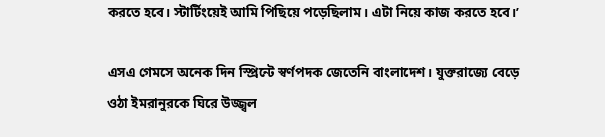করতে হবে। স্টার্টিংয়েই আমি পিছিয়ে পড়েছিলাম। এটা নিয়ে কাজ করতে হবে।’

এসএ গেমসে অনেক দিন স্প্রিন্টে স্বর্ণপদক জেতেনি বাংলাদেশ। যুক্তরাজ্যে বেড়ে ওঠা ইমরানুরকে ঘিরে উজ্জ্বল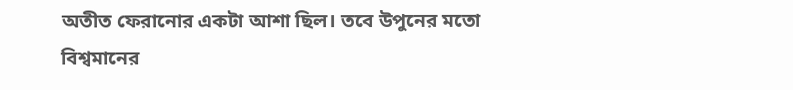অতীত ফেরানোর একটা আশা ছিল। তবে উপুনের মতো বিশ্বমানের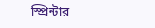স্প্রিন্টার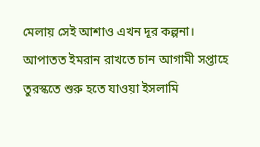মেলায় সেই আশাও এখন দূর কল্পনা। আপাতত ইমরান রাখতে চান আগামী সপ্তাহে তুরস্কতে শুরু হতে যাওয়া ইসলামি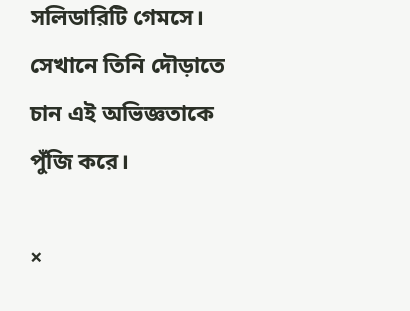সলিডারিটি গেমসে। সেখানে তিনি দৌড়াতে চান এই অভিজ্ঞতাকে পুঁজি করে।

×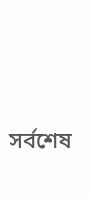সর্বশেষ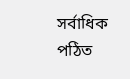সর্বাধিক পঠিত